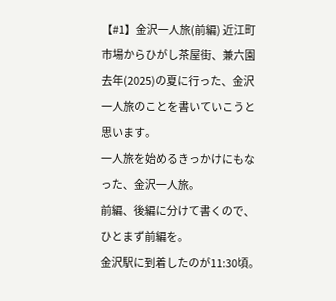【#1】金沢一人旅(前編) 近江町市場からひがし茶屋街、兼六園
去年(2025)の夏に行った、金沢一人旅のことを書いていこうと思います。
一人旅を始めるきっかけにもなった、金沢一人旅。
前編、後編に分けて書くので、ひとまず前編を。
金沢駅に到着したのが11:30頃。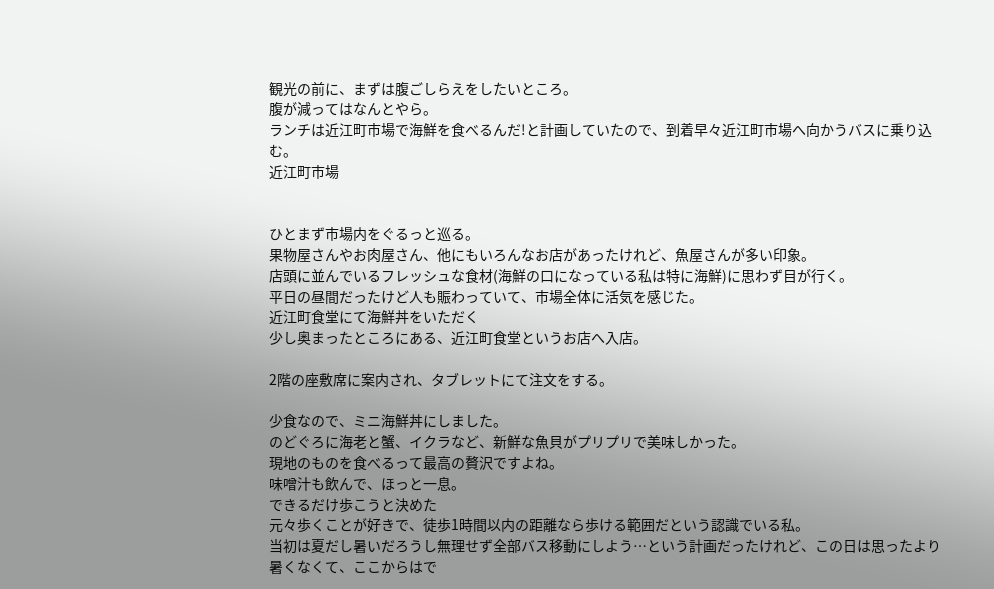観光の前に、まずは腹ごしらえをしたいところ。
腹が減ってはなんとやら。
ランチは近江町市場で海鮮を食べるんだ!と計画していたので、到着早々近江町市場へ向かうバスに乗り込む。
近江町市場


ひとまず市場内をぐるっと巡る。
果物屋さんやお肉屋さん、他にもいろんなお店があったけれど、魚屋さんが多い印象。
店頭に並んでいるフレッシュな食材(海鮮の口になっている私は特に海鮮)に思わず目が行く。
平日の昼間だったけど人も賑わっていて、市場全体に活気を感じた。
近江町食堂にて海鮮丼をいただく
少し奥まったところにある、近江町食堂というお店へ入店。

2階の座敷席に案内され、タブレットにて注文をする。

少食なので、ミニ海鮮丼にしました。
のどぐろに海老と蟹、イクラなど、新鮮な魚貝がプリプリで美味しかった。
現地のものを食べるって最高の贅沢ですよね。
味噌汁も飲んで、ほっと一息。
できるだけ歩こうと決めた
元々歩くことが好きで、徒歩1時間以内の距離なら歩ける範囲だという認識でいる私。
当初は夏だし暑いだろうし無理せず全部バス移動にしよう…という計画だったけれど、この日は思ったより暑くなくて、ここからはで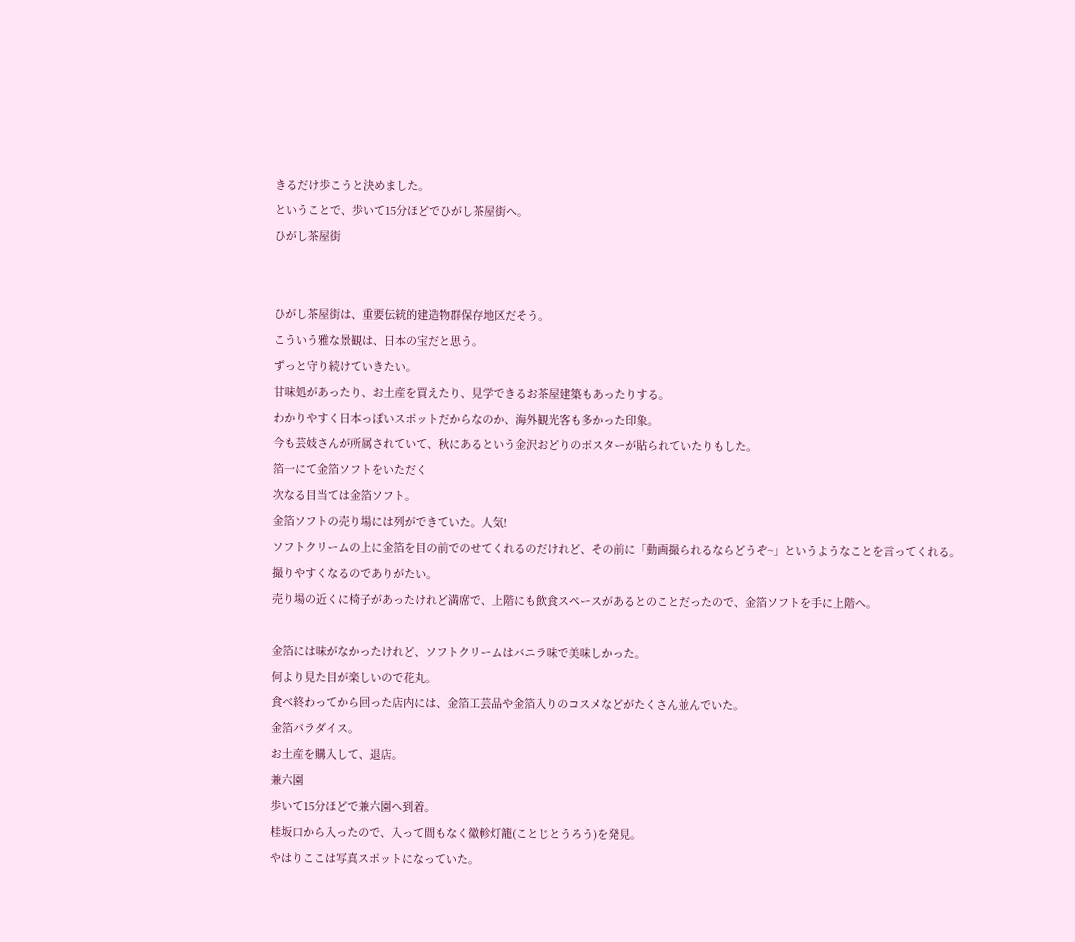きるだけ歩こうと決めました。
ということで、歩いて15分ほどでひがし茶屋街へ。
ひがし茶屋街


ひがし茶屋街は、重要伝統的建造物群保存地区だそう。
こういう雅な景観は、日本の宝だと思う。
ずっと守り続けていきたい。
甘味処があったり、お土産を買えたり、見学できるお茶屋建築もあったりする。
わかりやすく日本っぽいスポットだからなのか、海外観光客も多かった印象。
今も芸妓さんが所属されていて、秋にあるという金沢おどりのポスターが貼られていたりもした。
箔一にて金箔ソフトをいただく
次なる目当ては金箔ソフト。
金箔ソフトの売り場には列ができていた。人気!
ソフトクリームの上に金箔を目の前でのせてくれるのだけれど、その前に「動画撮られるならどうぞ~」というようなことを言ってくれる。
撮りやすくなるのでありがたい。
売り場の近くに椅子があったけれど満席で、上階にも飲食スペースがあるとのことだったので、金箔ソフトを手に上階へ。

金箔には味がなかったけれど、ソフトクリームはバニラ味で美味しかった。
何より見た目が楽しいので花丸。
食べ終わってから回った店内には、金箔工芸品や金箔入りのコスメなどがたくさん並んでいた。
金箔パラダイス。
お土産を購入して、退店。
兼六園
歩いて15分ほどで兼六園へ到着。
桂坂口から入ったので、入って間もなく徽軫灯籠(ことじとうろう)を発見。
やはりここは写真スポットになっていた。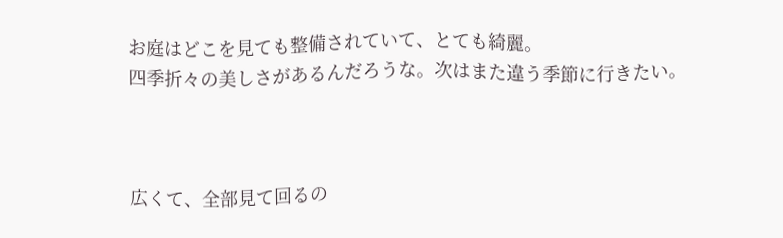お庭はどこを見ても整備されていて、とても綺麗。
四季折々の美しさがあるんだろうな。次はまた違う季節に行きたい。



広くて、全部見て回るの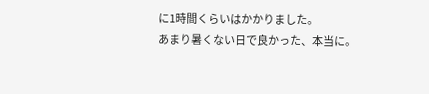に1時間くらいはかかりました。
あまり暑くない日で良かった、本当に。